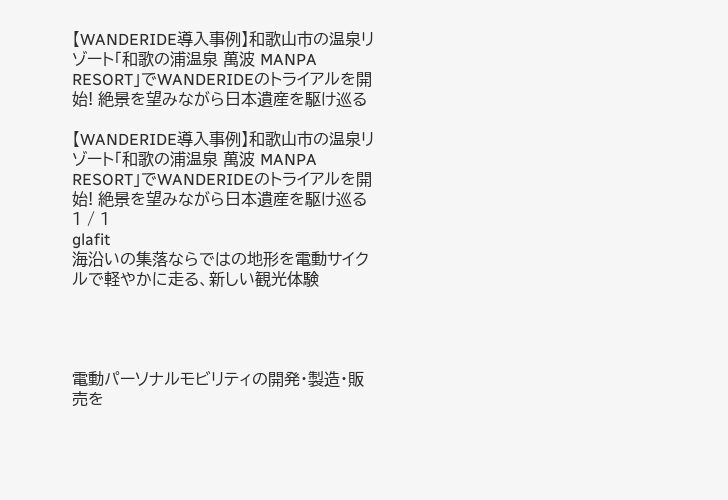【WANDERIDE導入事例】和歌山市の温泉リゾート「和歌の浦温泉 萬波 MANPA RESORT」でWANDERIDEのトライアルを開始! 絶景を望みながら日本遺産を駆け巡る

【WANDERIDE導入事例】和歌山市の温泉リゾート「和歌の浦温泉 萬波 MANPA RESORT」でWANDERIDEのトライアルを開始! 絶景を望みながら日本遺産を駆け巡る
1 / 1
glafit
海沿いの集落ならではの地形を電動サイクルで軽やかに走る、新しい観光体験




電動パーソナルモビリティの開発・製造・販売を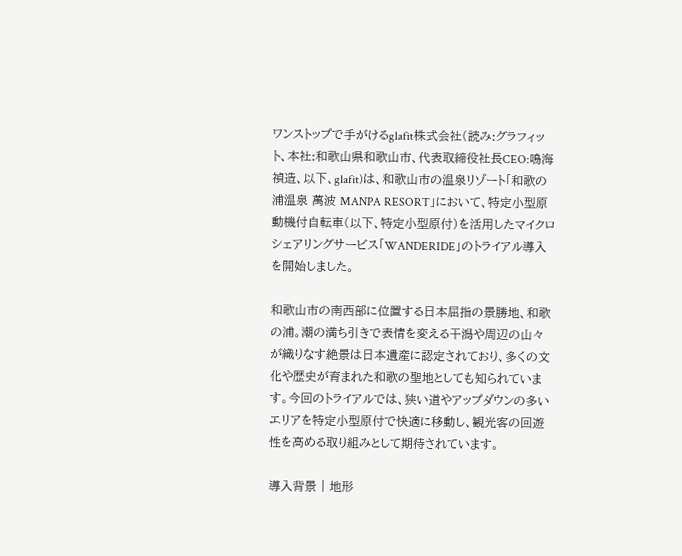ワンストップで手がけるglafit株式会社(読み:グラフィット、本社:和歌山県和歌山市、代表取締役社長CEO:鳴海 禎造、以下、glafit)は、和歌山市の温泉リゾート「和歌の浦温泉 萬波 MANPA RESORT」において、特定小型原動機付自転車(以下、特定小型原付)を活用したマイクロシェアリングサービス「WANDERIDE」のトライアル導入を開始しました。

和歌山市の南西部に位置する日本屈指の景勝地、和歌の浦。潮の満ち引きで表情を変える干潟や周辺の山々が織りなす絶景は日本遺産に認定されており、多くの文化や歴史が育まれた和歌の聖地としても知られています。今回のトライアルでは、狭い道やアップダウンの多いエリアを特定小型原付で快適に移動し、観光客の回遊性を高める取り組みとして期待されています。

導入背景 | 地形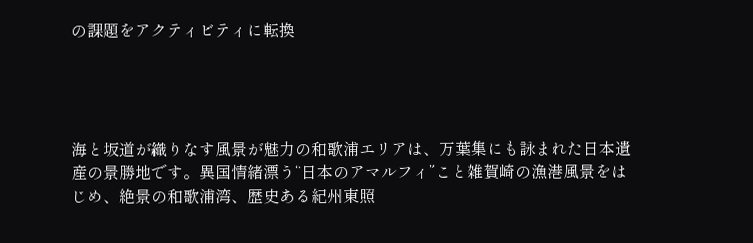の課題をアクティビティに転換




海と坂道が織りなす風景が魅力の和歌浦エリアは、万葉集にも詠まれた日本遺産の景勝地です。異国情緒漂う“日本のアマルフィ”こと雑賀崎の漁港風景をはじめ、絶景の和歌浦湾、歴史ある紀州東照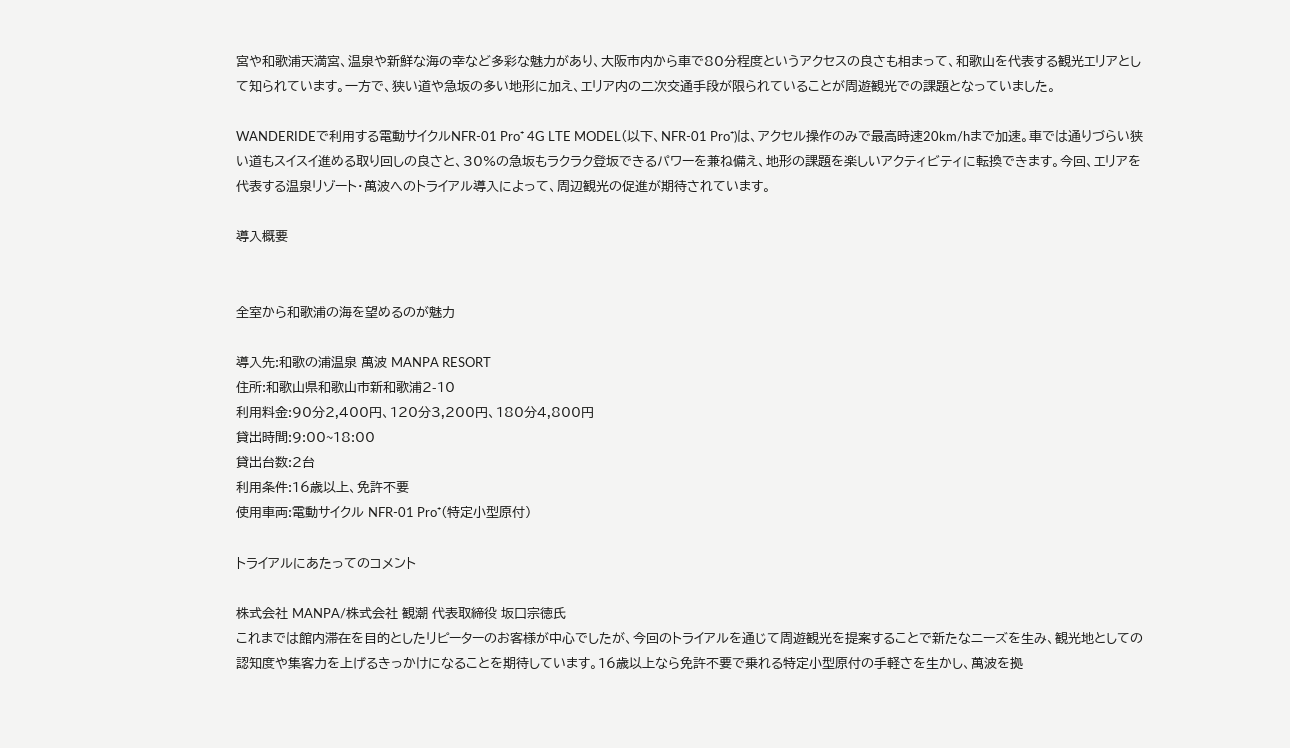宮や和歌浦天満宮、温泉や新鮮な海の幸など多彩な魅力があり、大阪市内から車で80分程度というアクセスの良さも相まって、和歌山を代表する観光エリアとして知られています。一方で、狭い道や急坂の多い地形に加え、エリア内の二次交通手段が限られていることが周遊観光での課題となっていました。

WANDERIDEで利用する電動サイクルNFR-01 Pro⁺ 4G LTE MODEL(以下、NFR-01 Pro⁺)は、アクセル操作のみで最高時速20km/hまで加速。車では通りづらい狭い道もスイスイ進める取り回しの良さと、30%の急坂もラクラク登坂できるパワーを兼ね備え、地形の課題を楽しいアクティビティに転換できます。今回、エリアを代表する温泉リゾート・萬波へのトライアル導入によって、周辺観光の促進が期待されています。

導入概要


全室から和歌浦の海を望めるのが魅力

導入先:和歌の浦温泉 萬波 MANPA RESORT
住所:和歌山県和歌山市新和歌浦2-10
利用料金:90分2,400円、120分3,200円、180分4,800円
貸出時間:9:00~18:00
貸出台数:2台
利用条件:16歳以上、免許不要
使用車両:電動サイクル NFR-01 Pro⁺(特定小型原付)

トライアルにあたってのコメント

株式会社 MANPA/株式会社 観潮 代表取締役 坂口宗徳氏
これまでは館内滞在を目的としたリピーターのお客様が中心でしたが、今回のトライアルを通じて周遊観光を提案することで新たなニーズを生み、観光地としての認知度や集客力を上げるきっかけになることを期待しています。16歳以上なら免許不要で乗れる特定小型原付の手軽さを生かし、萬波を拠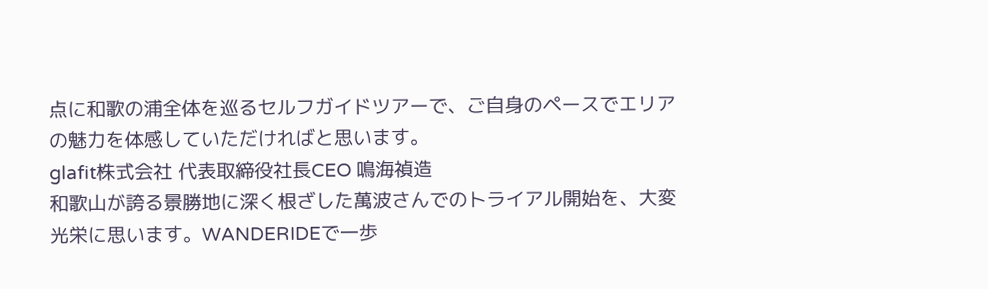点に和歌の浦全体を巡るセルフガイドツアーで、ご自身のペースでエリアの魅力を体感していただければと思います。
glafit株式会社 代表取締役社長CEO 鳴海禎造
和歌山が誇る景勝地に深く根ざした萬波さんでのトライアル開始を、大変光栄に思います。WANDERIDEで一歩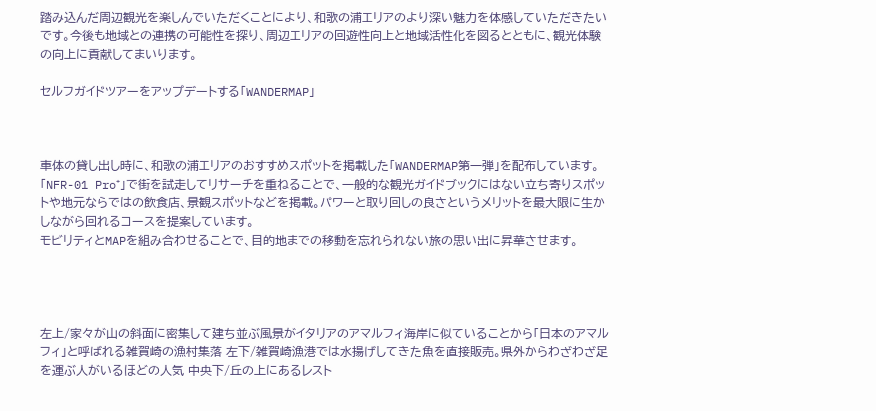踏み込んだ周辺観光を楽しんでいただくことにより、和歌の浦エリアのより深い魅力を体感していただきたいです。今後も地域との連携の可能性を探り、周辺エリアの回遊性向上と地域活性化を図るとともに、観光体験の向上に貢献してまいります。

セルフガイドツアーをアップデートする「WANDERMAP」



車体の貸し出し時に、和歌の浦エリアのおすすめスポットを掲載した「WANDERMAP第一弾」を配布しています。「NFR-01 Pro⁺」で街を試走してリサーチを重ねることで、一般的な観光ガイドブックにはない立ち寄りスポットや地元ならではの飲食店、景観スポットなどを掲載。パワーと取り回しの良さというメリットを最大限に生かしながら回れるコースを提案しています。
モビリティとMAPを組み合わせることで、目的地までの移動を忘れられない旅の思い出に昇華させます。




左上/家々が山の斜面に密集して建ち並ぶ風景がイタリアのアマルフィ海岸に似ていることから「日本のアマルフィ」と呼ばれる雑賀崎の漁村集落 左下/雑賀崎漁港では水揚げしてきた魚を直接販売。県外からわざわざ足を運ぶ人がいるほどの人気 中央下/丘の上にあるレスト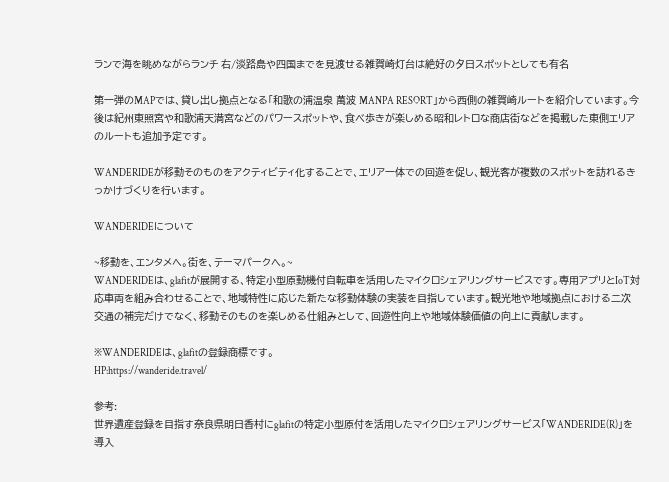ランで海を眺めながらランチ 右/淡路島や四国までを見渡せる雑賀崎灯台は絶好の夕日スポットとしても有名

第一弾のMAPでは、貸し出し拠点となる「和歌の浦温泉 萬波 MANPA RESORT」から西側の雑賀崎ルートを紹介しています。今後は紀州東照宮や和歌浦天満宮などのパワースポットや、食べ歩きが楽しめる昭和レトロな商店街などを掲載した東側エリアのルートも追加予定です。

WANDERIDEが移動そのものをアクティビティ化することで、エリア一体での回遊を促し、観光客が複数のスポットを訪れるきっかけづくりを行います。

WANDERIDEについて

~移動を、エンタメへ。街を、テーマパークへ。~
WANDERIDEは、glafitが展開する、特定小型原動機付自転車を活用したマイクロシェアリングサービスです。専用アプリとIoT対応車両を組み合わせることで、地域特性に応じた新たな移動体験の実装を目指しています。観光地や地域拠点における二次交通の補完だけでなく、移動そのものを楽しめる仕組みとして、回遊性向上や地域体験価値の向上に貢献します。

※WANDERIDEは、glafitの登録商標です。
HP:https://wanderide.travel/

参考:
世界遺産登録を目指す奈良県明日香村にglafitの特定小型原付を活用したマイクロシェアリングサービス「WANDERIDE(R)」を導入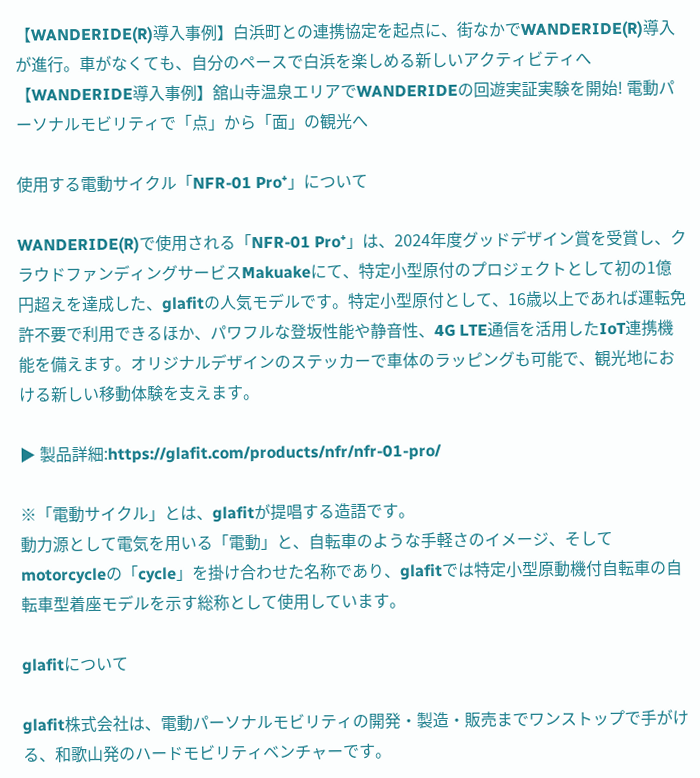【WANDERIDE(R)導入事例】白浜町との連携協定を起点に、街なかでWANDERIDE(R)導入が進行。車がなくても、自分のペースで白浜を楽しめる新しいアクティビティへ
【WANDERIDE導入事例】舘山寺温泉エリアでWANDERIDEの回遊実証実験を開始! 電動パーソナルモビリティで「点」から「面」の観光へ

使用する電動サイクル「NFR-01 Pro⁺」について

WANDERIDE(R)で使用される「NFR-01 Pro⁺」は、2024年度グッドデザイン賞を受賞し、クラウドファンディングサービスMakuakeにて、特定小型原付のプロジェクトとして初の1億円超えを達成した、glafitの人気モデルです。特定小型原付として、16歳以上であれば運転免許不要で利用できるほか、パワフルな登坂性能や静音性、4G LTE通信を活用したIoT連携機能を備えます。オリジナルデザインのステッカーで車体のラッピングも可能で、観光地における新しい移動体験を支えます。

▶ 製品詳細:https://glafit.com/products/nfr/nfr-01-pro/

※「電動サイクル」とは、glafitが提唱する造語です。
動力源として電気を用いる「電動」と、自転車のような手軽さのイメージ、そして motorcycleの「cycle」を掛け合わせた名称であり、glafitでは特定小型原動機付自転車の自転車型着座モデルを示す総称として使用しています。

glafitについて

glafit株式会社は、電動パーソナルモビリティの開発・製造・販売までワンストップで手がける、和歌山発のハードモビリティベンチャーです。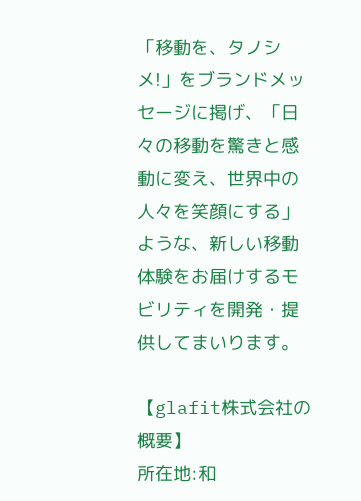「移動を、タノシメ!」をブランドメッセージに掲げ、「日々の移動を驚きと感動に変え、世界中の人々を笑顔にする」ような、新しい移動体験をお届けするモビリティを開発・提供してまいります。

【glafit株式会社の概要】
所在地:和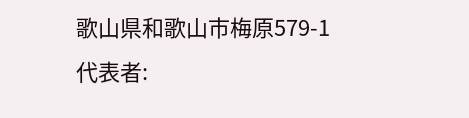歌山県和歌山市梅原579-1
代表者: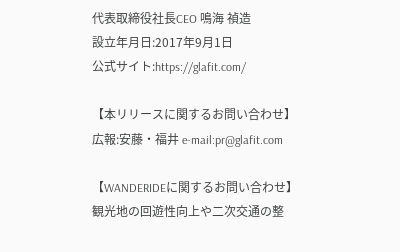代表取締役社長CEO 鳴海 禎造
設立年月日:2017年9月1日
公式サイト:https://glafit.com/

【本リリースに関するお問い合わせ】
広報:安藤・福井 e-mail:pr@glafit.com

【WANDERIDEに関するお問い合わせ】
観光地の回遊性向上や二次交通の整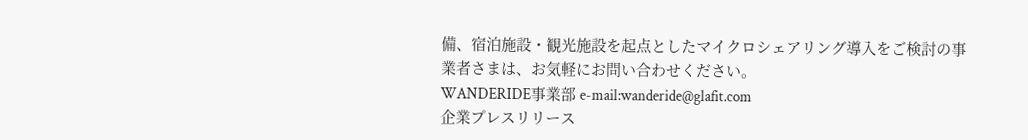備、宿泊施設・観光施設を起点としたマイクロシェアリング導入をご検討の事業者さまは、お気軽にお問い合わせください。
WANDERIDE事業部 e-mail:wanderide@glafit.com
企業プレスリリース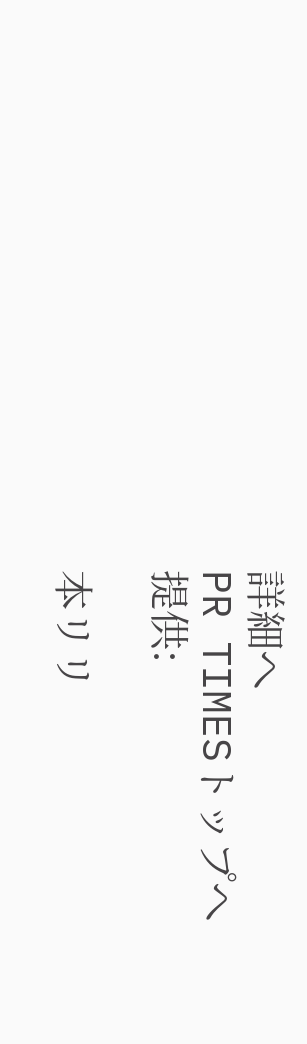詳細へ
PR TIMESトップへ
提供:

本リリ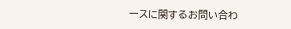ースに関するお問い合わ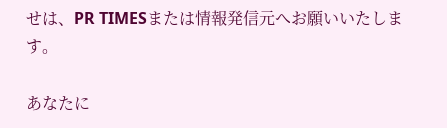せは、PR TIMESまたは情報発信元へお願いいたします。

あなたに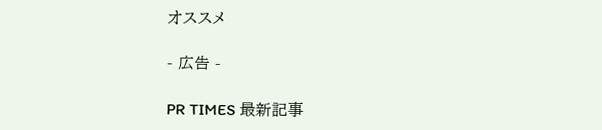オススメ

- 広告 -

PR TIMES 最新記事